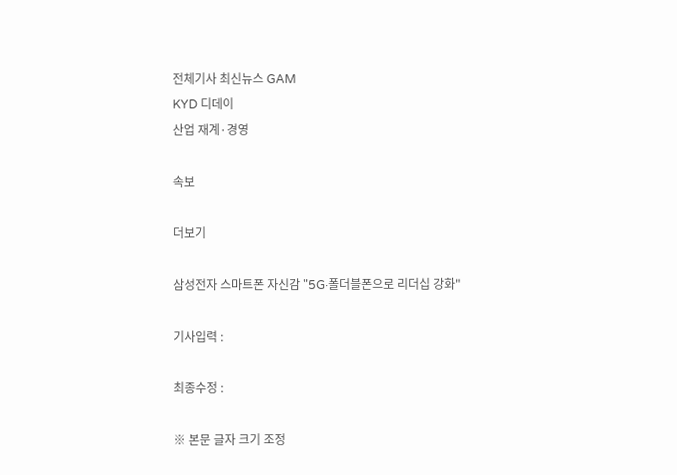전체기사 최신뉴스 GAM
KYD 디데이
산업 재계·경영

속보

더보기

삼성전자 스마트폰 자신감 "5G·폴더블폰으로 리더십 강화"

기사입력 :

최종수정 :

※ 본문 글자 크기 조정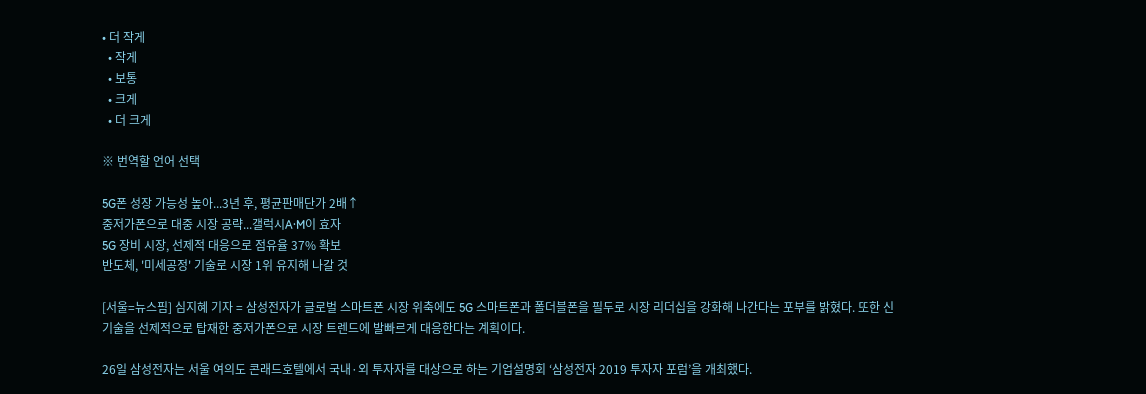• 더 작게
  • 작게
  • 보통
  • 크게
  • 더 크게

※ 번역할 언어 선택

5G폰 성장 가능성 높아...3년 후, 평균판매단가 2배↑
중저가폰으로 대중 시장 공략...갤럭시A·M이 효자
5G 장비 시장, 선제적 대응으로 점유율 37% 확보
반도체, '미세공정' 기술로 시장 1위 유지해 나갈 것

[서울=뉴스핌] 심지혜 기자 = 삼성전자가 글로벌 스마트폰 시장 위축에도 5G 스마트폰과 폴더블폰을 필두로 시장 리더십을 강화해 나간다는 포부를 밝혔다. 또한 신기술을 선제적으로 탑재한 중저가폰으로 시장 트렌드에 발빠르게 대응한다는 계획이다.

26일 삼성전자는 서울 여의도 콘래드호텔에서 국내·외 투자자를 대상으로 하는 기업설명회 ‘삼성전자 2019 투자자 포럼’을 개최했다.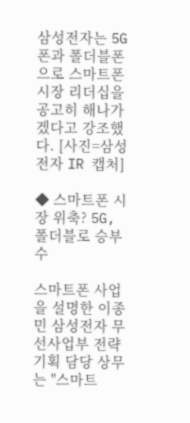삼성전자는 5G폰과 폴더블폰으로 스마트폰 시장 리더십을 공고히 해나가겠다고 강조했다. [사진=삼성전자 IR 캡처]

◆ 스마트폰 시장 위축? 5G, 폴더블로 승부수

스마트폰 사업을 설명한 이종민 삼성전자 무선사업부 전략기획 담당 상무는 "스마트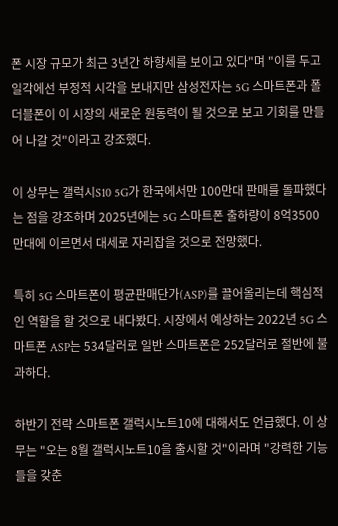폰 시장 규모가 최근 3년간 하향세를 보이고 있다"며 "이를 두고 일각에선 부정적 시각을 보내지만 삼성전자는 5G 스마트폰과 폴더블폰이 이 시장의 새로운 원동력이 될 것으로 보고 기회를 만들어 나갈 것"이라고 강조했다.

이 상무는 갤럭시S10 5G가 한국에서만 100만대 판매를 돌파했다는 점을 강조하며 2025년에는 5G 스마트폰 출하량이 8억3500만대에 이르면서 대세로 자리잡을 것으로 전망했다.

특히 5G 스마트폰이 평균판매단가(ASP)를 끌어올리는데 핵심적인 역할을 할 것으로 내다봤다. 시장에서 예상하는 2022년 5G 스마트폰 ASP는 534달러로 일반 스마트폰은 252달러로 절반에 불과하다.

하반기 전략 스마트폰 갤럭시노트10에 대해서도 언급했다. 이 상무는 "오는 8월 갤럭시노트10을 출시할 것"이라며 "강력한 기능들을 갖춘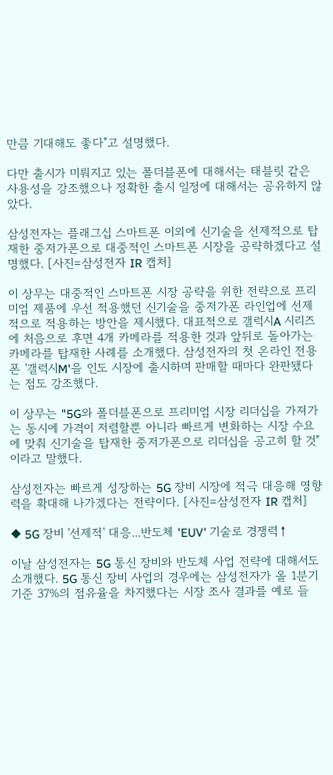만큼 기대해도 좋다"고 설명했다.

다만 출시가 미뤄지고 있는 폴더블폰에 대해서는 태블릿 같은 사용성을 강조했으나 정확한 출시 일정에 대해서는 공유하지 않았다.

삼성전자는 플래그십 스마트폰 이외에 신기술을 선제적으로 탑재한 중저가폰으로 대중적인 스마트폰 시장을 공략하겠다고 설명했다. [사진=삼성전자 IR 캡처]

이 상무는 대중적인 스마트폰 시장 공략을 위한 전략으로 프리미엄 제품에 우선 적용했던 신기술을 중저가폰 라인업에 선제적으로 적용하는 방안을 제시했다. 대표적으로 갤럭시A 시리즈에 처음으로 후면 4개 카메라를 적용한 것과 앞뒤로 돌아가는 카메라를 탑재한 사례를 소개했다. 삼성전자의 첫 온라인 전용폰 '갤럭시M'을 인도 시장에 출시하며 판매할 때마다 완판됐다는 점도 강조했다.

이 상무는 "5G와 폴더블폰으로 프리미엄 시장 리더십을 가져가는 동시에 가격이 저렴할뿐 아니라 빠르게 변화하는 시장 수요에 맞춰 신기술을 탑재한 중저가폰으로 리더십을 공고히 할 것"이라고 말했다.

삼성전자는 빠르게 성장하는 5G 장비 시장에 적극 대응해 영향력을 확대해 나가겠다는 전략이다. [사진=삼성전자 IR 캡처]

◆ 5G 장비 '선제적' 대응...반도체 'EUV' 기술로 경쟁력↑

이날 삼성전자는 5G 통신 장비와 반도체 사업 전략에 대해서도 소개했다. 5G 통신 장비 사업의 경우에는 삼성전자가 올 1분기 기준 37%의 점유율을 차지했다는 시장 조사 결과를 예로 들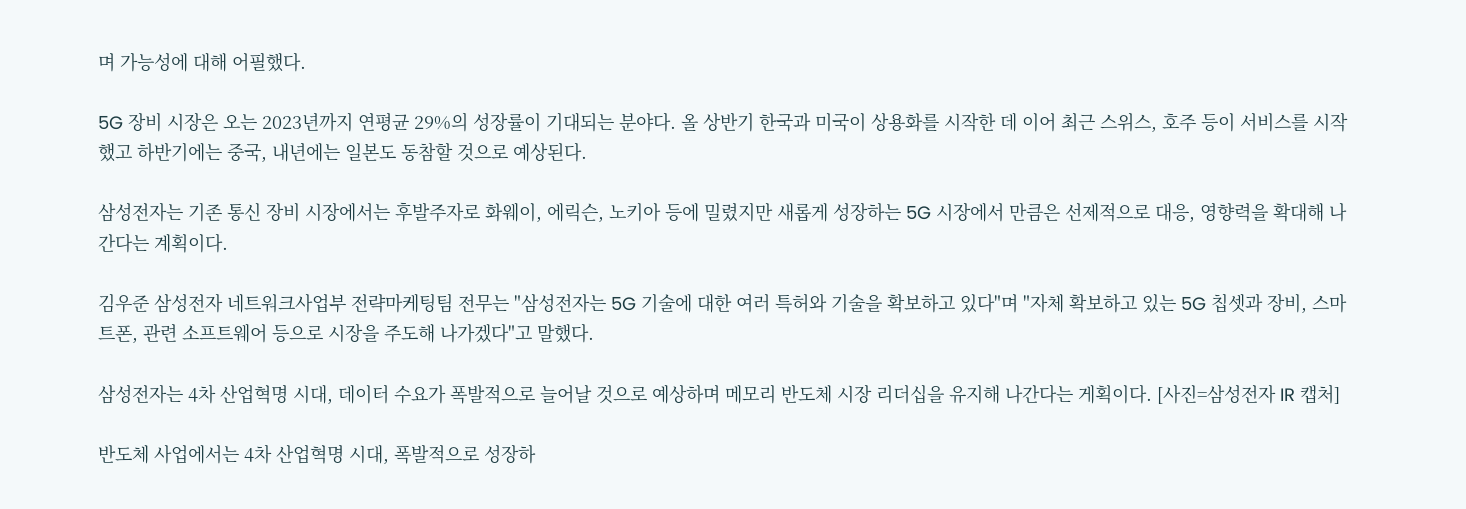며 가능성에 대해 어필했다.

5G 장비 시장은 오는 2023년까지 연평균 29%의 성장률이 기대되는 분야다. 올 상반기 한국과 미국이 상용화를 시작한 데 이어 최근 스위스, 호주 등이 서비스를 시작했고 하반기에는 중국, 내년에는 일본도 동참할 것으로 예상된다.

삼성전자는 기존 통신 장비 시장에서는 후발주자로 화웨이, 에릭슨, 노키아 등에 밀렸지만 새롭게 성장하는 5G 시장에서 만큼은 선제적으로 대응, 영향력을 확대해 나간다는 계획이다.

김우준 삼성전자 네트워크사업부 전략마케팅팀 전무는 "삼성전자는 5G 기술에 대한 여러 특허와 기술을 확보하고 있다"며 "자체 확보하고 있는 5G 칩셋과 장비, 스마트폰, 관련 소프트웨어 등으로 시장을 주도해 나가겠다"고 말했다.

삼성전자는 4차 산업혁명 시대, 데이터 수요가 폭발적으로 늘어날 것으로 예상하며 메모리 반도체 시장 리더십을 유지해 나간다는 게획이다. [사진=삼성전자 IR 캡처]

반도체 사업에서는 4차 산업혁명 시대, 폭발적으로 성장하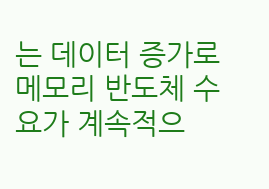는 데이터 증가로 메모리 반도체 수요가 계속적으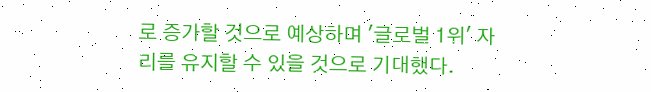로 증가할 것으로 예상하며 '글로벌 1위' 자리를 유지할 수 있을 것으로 기대했다.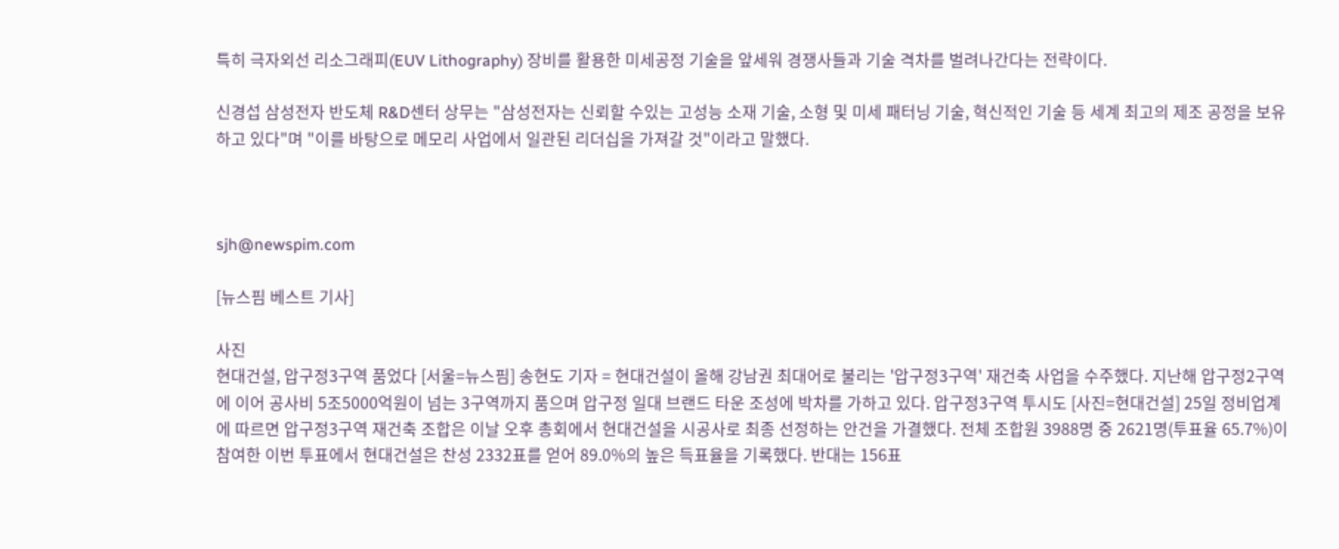특히 극자외선 리소그래피(EUV Lithography) 장비를 활용한 미세공정 기술을 앞세워 경쟁사들과 기술 격차를 벌려나간다는 전략이다.

신경섭 삼성전자 반도체 R&D센터 상무는 "삼성전자는 신뢰할 수있는 고성능 소재 기술, 소형 및 미세 패터닝 기술, 혁신적인 기술 등 세계 최고의 제조 공정을 보유하고 있다"며 "이를 바탕으로 메모리 사업에서 일관된 리더십을 가져갈 것"이라고 말했다.



sjh@newspim.com

[뉴스핌 베스트 기사]

사진
현대건설, 압구정3구역 품었다 [서울=뉴스핌] 송현도 기자 = 현대건설이 올해 강남권 최대어로 불리는 '압구정3구역' 재건축 사업을 수주했다. 지난해 압구정2구역에 이어 공사비 5조5000억원이 넘는 3구역까지 품으며 압구정 일대 브랜드 타운 조성에 박차를 가하고 있다. 압구정3구역 투시도 [사진=현대건설] 25일 정비업계에 따르면 압구정3구역 재건축 조합은 이날 오후 총회에서 현대건설을 시공사로 최종 선정하는 안건을 가결했다. 전체 조합원 3988명 중 2621명(투표율 65.7%)이 참여한 이번 투표에서 현대건설은 찬성 2332표를 얻어 89.0%의 높은 득표율을 기록했다. 반대는 156표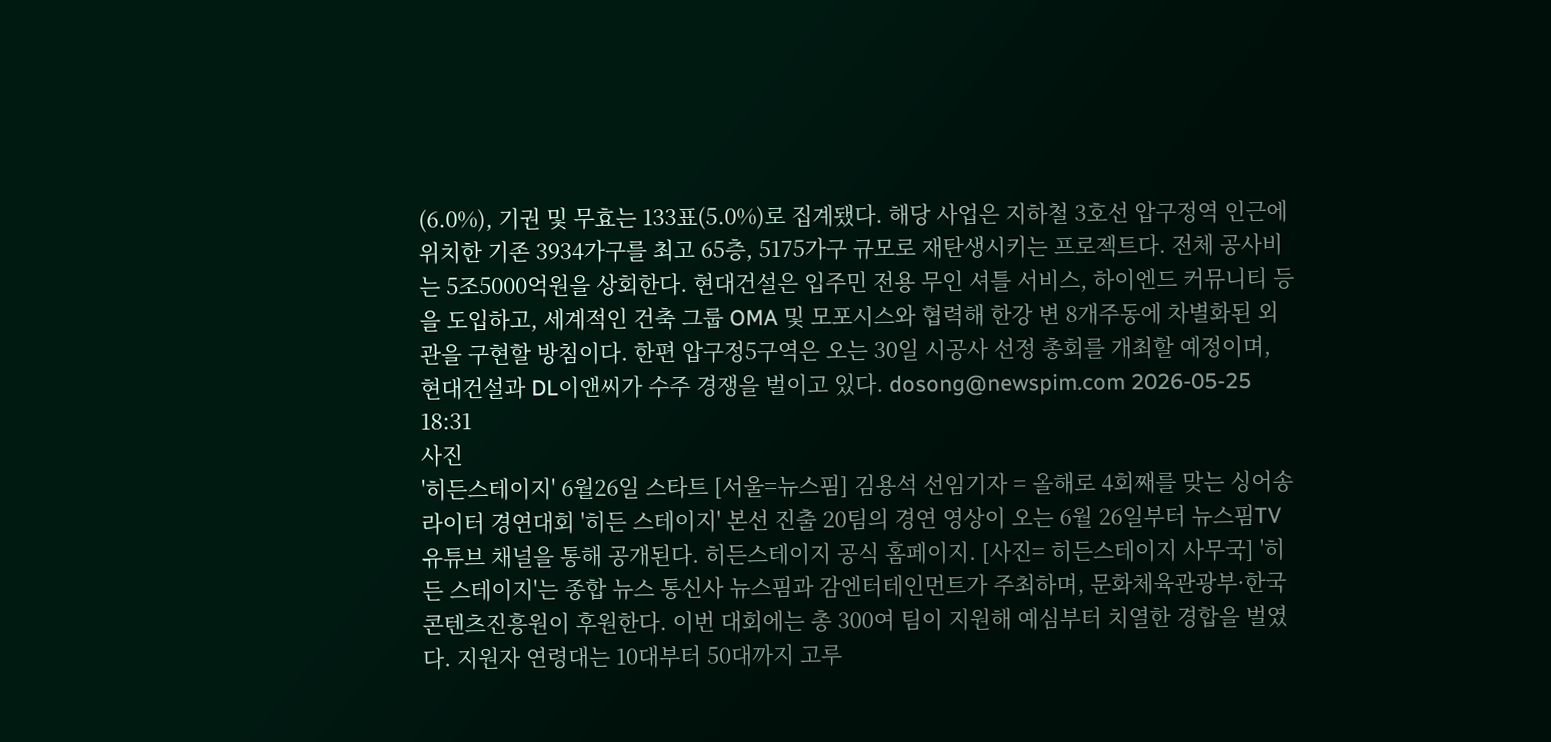(6.0%), 기권 및 무효는 133표(5.0%)로 집계됐다. 해당 사업은 지하철 3호선 압구정역 인근에 위치한 기존 3934가구를 최고 65층, 5175가구 규모로 재탄생시키는 프로젝트다. 전체 공사비는 5조5000억원을 상회한다. 현대건설은 입주민 전용 무인 셔틀 서비스, 하이엔드 커뮤니티 등을 도입하고, 세계적인 건축 그룹 OMA 및 모포시스와 협력해 한강 변 8개주동에 차별화된 외관을 구현할 방침이다. 한편 압구정5구역은 오는 30일 시공사 선정 총회를 개최할 예정이며, 현대건설과 DL이앤씨가 수주 경쟁을 벌이고 있다. dosong@newspim.com 2026-05-25 18:31
사진
'히든스테이지' 6월26일 스타트 [서울=뉴스핌] 김용석 선임기자 = 올해로 4회째를 맞는 싱어송라이터 경연대회 '히든 스테이지' 본선 진출 20팀의 경연 영상이 오는 6월 26일부터 뉴스핌TV 유튜브 채널을 통해 공개된다. 히든스테이지 공식 홈페이지. [사진= 히든스테이지 사무국] '히든 스테이지'는 종합 뉴스 통신사 뉴스핌과 감엔터테인먼트가 주최하며, 문화체육관광부·한국콘텐츠진흥원이 후원한다. 이번 대회에는 총 300여 팀이 지원해 예심부터 치열한 경합을 벌였다. 지원자 연령대는 10대부터 50대까지 고루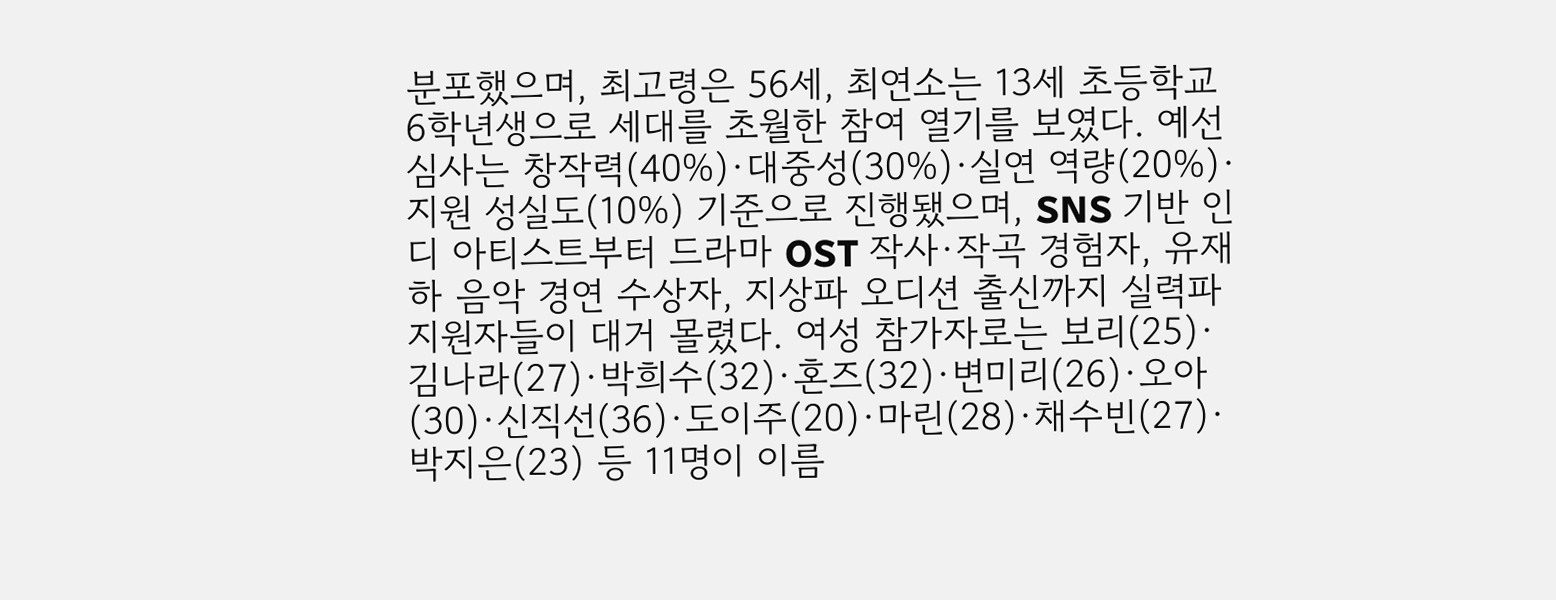분포했으며, 최고령은 56세, 최연소는 13세 초등학교 6학년생으로 세대를 초월한 참여 열기를 보였다. 예선 심사는 창작력(40%)·대중성(30%)·실연 역량(20%)·지원 성실도(10%) 기준으로 진행됐으며, SNS 기반 인디 아티스트부터 드라마 OST 작사·작곡 경험자, 유재하 음악 경연 수상자, 지상파 오디션 출신까지 실력파 지원자들이 대거 몰렸다. 여성 참가자로는 보리(25)·김나라(27)·박희수(32)·혼즈(32)·변미리(26)·오아(30)·신직선(36)·도이주(20)·마린(28)·채수빈(27)·박지은(23) 등 11명이 이름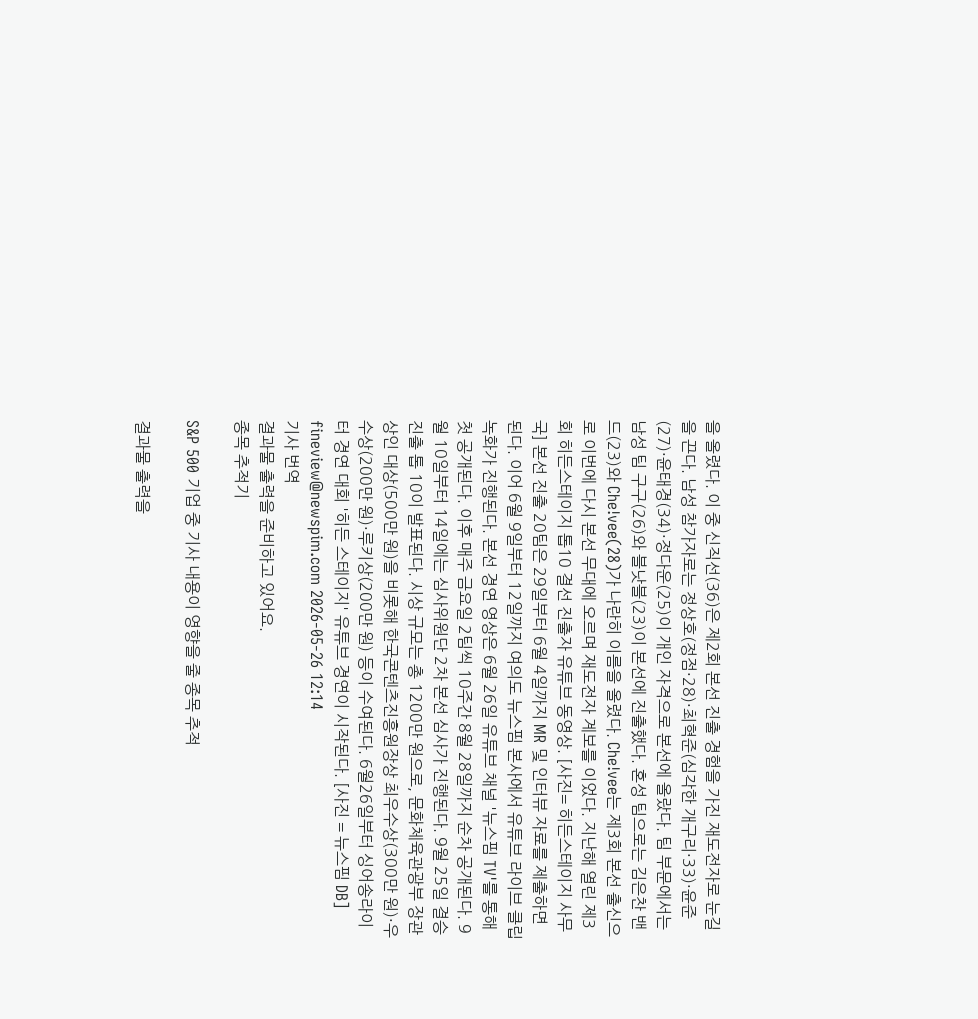을 올렸다. 이 중 신직선(36)은 제2회 본선 진출 경험을 가진 재도전자로 눈길을 끈다. 남성 참가자로는 정상호(정점·28)·최혁준(심각한 개구리·33)·윤준(27)·윤태경(34)·정다운(25)이 개인 자격으로 본선에 올랐다. 팀 부문에서는 남성 팀 구구(26)와 블낫블(23)이 본선에 진출했다. 혼성 팀으로는 김은찬 밴드(23)와 Che!vee(28)가 나란히 이름을 올렸다. Che!vee는 제3회 본선 출신으로 이번에 다시 본선 무대에 오르며 재도전자 계보를 이었다. 지난해 열린 제3회 히든스테이지 톱10 결선 진출자 유튜브 동영상. [사진= 히든스테이지 사무국] 본선 진출 20팀은 29일부터 6월 4일까지 MR 및 인터뷰 자료를 제출하면 된다. 이어 6월 9일부터 12일까지 여의도 뉴스핌 본사에서 유튜브 라이브 클립 녹화가 진행된다. 본선 경연 영상은 6월 26일 유튜브 채널 '뉴스핌 TV'를 통해 첫 공개된다. 이후 매주 금요일 2팀씩 10주간 8월 28일까지 순차 공개된다. 9월 10일부터 14일에는 심사위원단 2차 본선 심사가 진행된다. 9월 25일 결승 진출 톱 10이 발표된다. 시상 규모는 총 1200만 원으로, 문화체육관광부 장관상인 대상(500만 원)을 비롯해 한국콘텐츠진흥원장상 최우수상(300만 원)·우수상(200만 원)·루키상(200만 원) 등이 수여된다. 6월26일부터 싱어송라이터 경연 대회 '히든 스테이지' 유튜브 경연이 시작된다. [사진 = 뉴스핌 DB] fineview@newspim.com 2026-05-26 12:14
기사 번역
결과물 출력을 준비하고 있어요.
종목 추적기

S&P 500 기업 중 기사 내용이 영향을 줄 종목 추적

결과물 출력을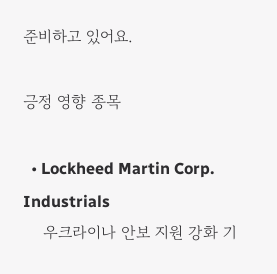준비하고 있어요.

긍정 영향 종목

  • Lockheed Martin Corp. Industrials
    우크라이나 안보 지원 강화 기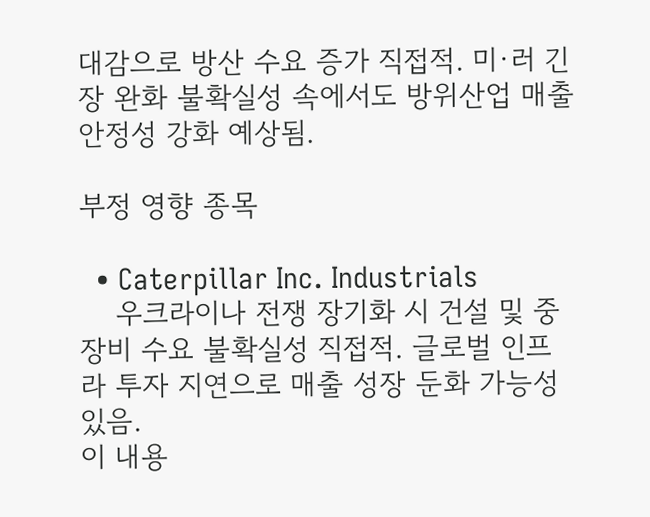대감으로 방산 수요 증가 직접적. 미·러 긴장 완화 불확실성 속에서도 방위산업 매출 안정성 강화 예상됨.

부정 영향 종목

  • Caterpillar Inc. Industrials
    우크라이나 전쟁 장기화 시 건설 및 중장비 수요 불확실성 직접적. 글로벌 인프라 투자 지연으로 매출 성장 둔화 가능성 있음.
이 내용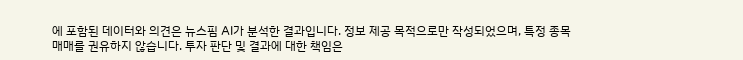에 포함된 데이터와 의견은 뉴스핌 AI가 분석한 결과입니다. 정보 제공 목적으로만 작성되었으며, 특정 종목 매매를 권유하지 않습니다. 투자 판단 및 결과에 대한 책임은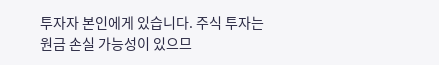투자자 본인에게 있습니다. 주식 투자는 원금 손실 가능성이 있으므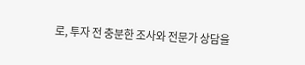로, 투자 전 충분한 조사와 전문가 상담을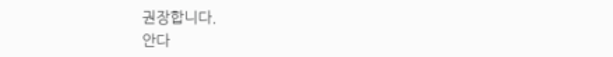권장합니다.
안다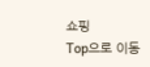쇼핑
Top으로 이동